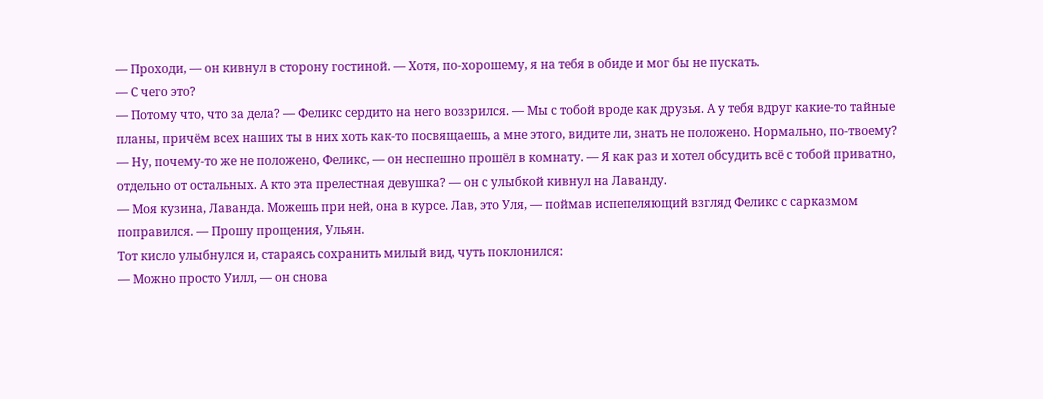— Проходи, — он кивнул в сторону гостиной. — Хотя, по-хорошему, я на тебя в обиде и мог бы не пускать.
— С чего это?
— Потому что, что за дела? — Феликс сердито на него воззрился. — Мы с тобой вроде как друзья. А у тебя вдруг какие-то тайные планы, причём всех наших ты в них хоть как-то посвящаешь, а мне этого, видите ли, знать не положено. Нормально, по-твоему?
— Ну, почему-то же не положено, Феликс, — он неспешно прошёл в комнату. — Я как раз и хотел обсудить всё с тобой приватно, отдельно от остальных. А кто эта прелестная девушка? — он с улыбкой кивнул на Лаванду.
— Моя кузина, Лаванда. Можешь при ней, она в курсе. Лав, это Уля, — поймав испепеляющий взгляд Феликс с сарказмом поправился. — Прошу прощения, Ульян.
Тот кисло улыбнулся и, стараясь сохранить милый вид, чуть поклонился:
— Можно просто Уилл, — он снова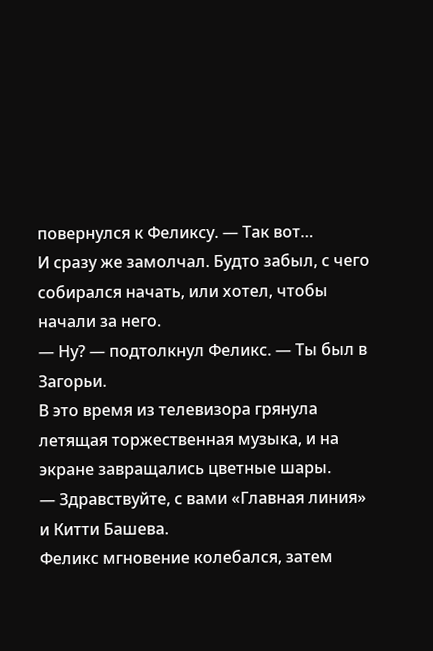повернулся к Феликсу. — Так вот…
И сразу же замолчал. Будто забыл, с чего собирался начать, или хотел, чтобы начали за него.
— Ну? — подтолкнул Феликс. — Ты был в Загорьи.
В это время из телевизора грянула летящая торжественная музыка, и на экране завращались цветные шары.
— Здравствуйте, с вами «Главная линия» и Китти Башева.
Феликс мгновение колебался, затем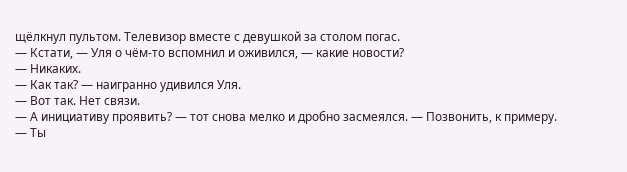щёлкнул пультом. Телевизор вместе с девушкой за столом погас.
— Кстати, — Уля о чём-то вспомнил и оживился, — какие новости?
— Никаких.
— Как так? — наигранно удивился Уля.
— Вот так. Нет связи.
— А инициативу проявить? — тот снова мелко и дробно засмеялся. — Позвонить, к примеру.
— Ты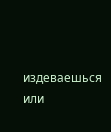издеваешься или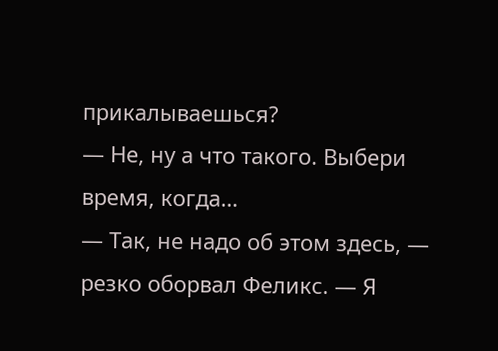прикалываешься?
— Не, ну а что такого. Выбери время, когда…
— Так, не надо об этом здесь, — резко оборвал Феликс. — Я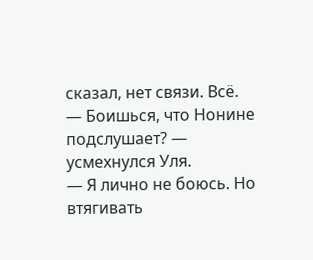сказал, нет связи. Всё.
— Боишься, что Нонине подслушает? — усмехнулся Уля.
— Я лично не боюсь. Но втягивать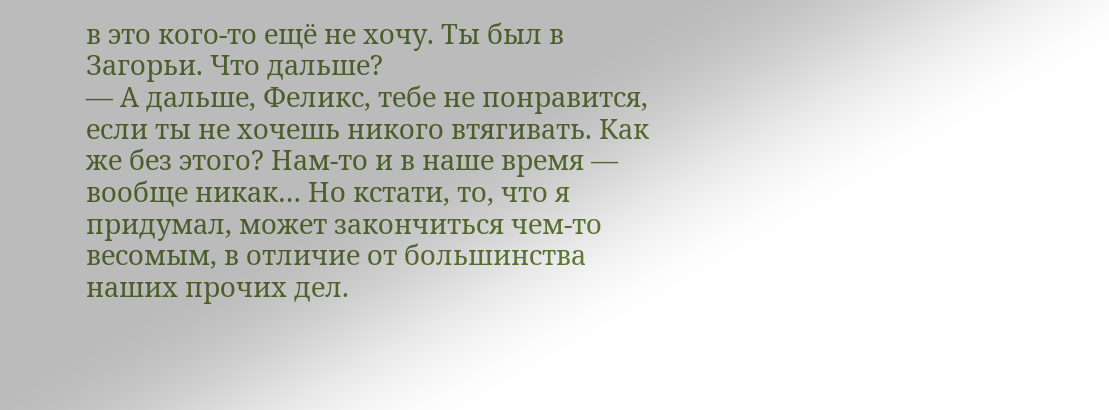в это кого-то ещё не хочу. Ты был в Загорьи. Что дальше?
— А дальше, Феликс, тебе не понравится, если ты не хочешь никого втягивать. Как же без этого? Нам-то и в наше время — вообще никак… Но кстати, то, что я придумал, может закончиться чем-то весомым, в отличие от большинства наших прочих дел.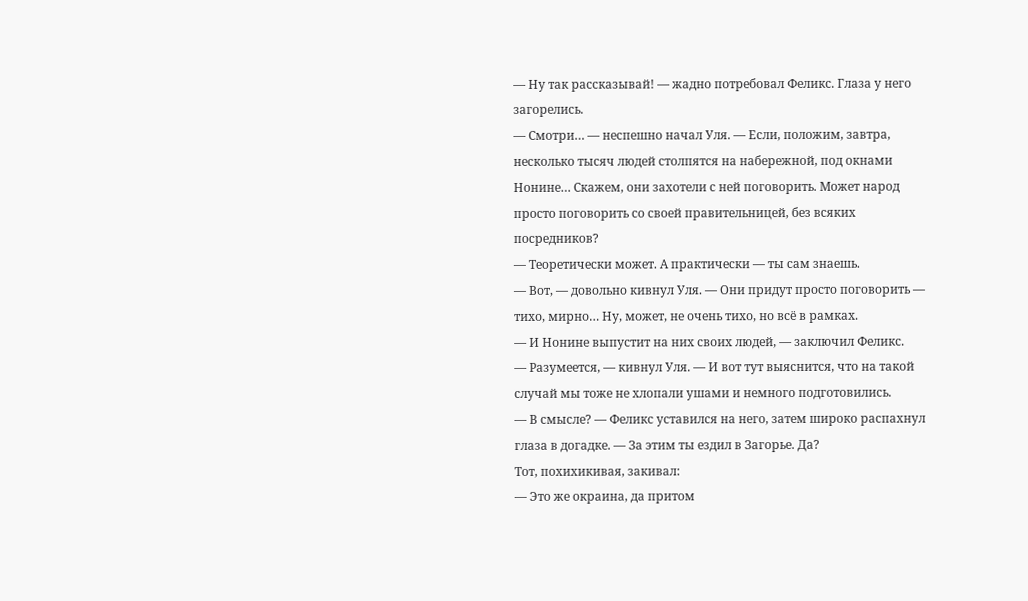— Ну так рассказывай! — жадно потребовал Феликс. Глаза у него загорелись.
— Смотри… — неспешно начал Уля. — Если, положим, завтра, несколько тысяч людей столпятся на набережной, под окнами Нонине… Скажем, они захотели с ней поговорить. Может народ просто поговорить со своей правительницей, без всяких посредников?
— Теоретически может. А практически — ты сам знаешь.
— Вот, — довольно кивнул Уля. — Они придут просто поговорить — тихо, мирно… Ну, может, не очень тихо, но всё в рамках.
— И Нонине выпустит на них своих людей, — заключил Феликс.
— Разумеется, — кивнул Уля. — И вот тут выяснится, что на такой случай мы тоже не хлопали ушами и немного подготовились.
— В смысле? — Феликс уставился на него, затем широко распахнул глаза в догадке. — За этим ты ездил в Загорье. Да?
Тот, похихикивая, закивал:
— Это же окраина, да притом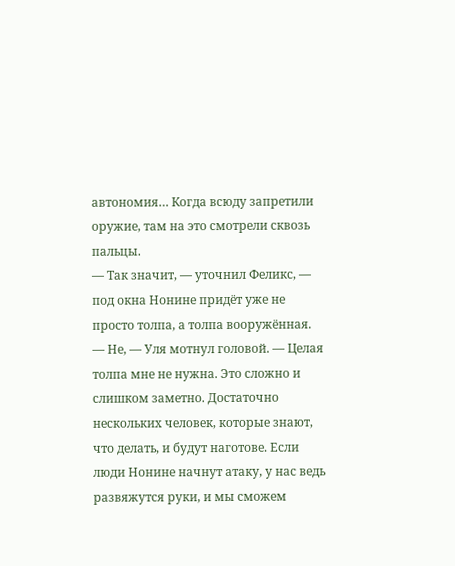автономия… Когда всюду запретили оружие, там на это смотрели сквозь пальцы.
— Так значит, — уточнил Феликс, — под окна Нонине придёт уже не просто толпа, а толпа вооружённая.
— Не, — Уля мотнул головой. — Целая толпа мне не нужна. Это сложно и слишком заметно. Достаточно нескольких человек, которые знают, что делать, и будут наготове. Если люди Нонине начнут атаку, у нас ведь развяжутся руки, и мы сможем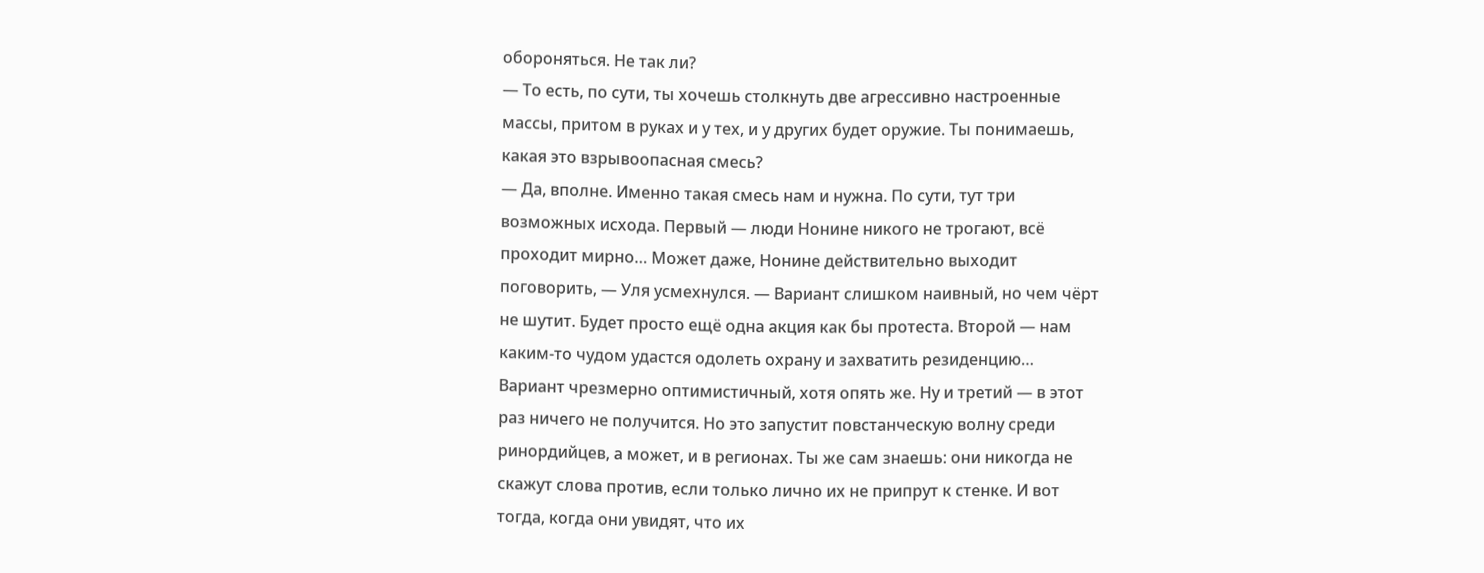обороняться. Не так ли?
— То есть, по сути, ты хочешь столкнуть две агрессивно настроенные массы, притом в руках и у тех, и у других будет оружие. Ты понимаешь, какая это взрывоопасная смесь?
— Да, вполне. Именно такая смесь нам и нужна. По сути, тут три возможных исхода. Первый — люди Нонине никого не трогают, всё проходит мирно… Может даже, Нонине действительно выходит поговорить, — Уля усмехнулся. — Вариант слишком наивный, но чем чёрт не шутит. Будет просто ещё одна акция как бы протеста. Второй — нам каким-то чудом удастся одолеть охрану и захватить резиденцию… Вариант чрезмерно оптимистичный, хотя опять же. Ну и третий — в этот раз ничего не получится. Но это запустит повстанческую волну среди ринордийцев, а может, и в регионах. Ты же сам знаешь: они никогда не скажут слова против, если только лично их не припрут к стенке. И вот тогда, когда они увидят, что их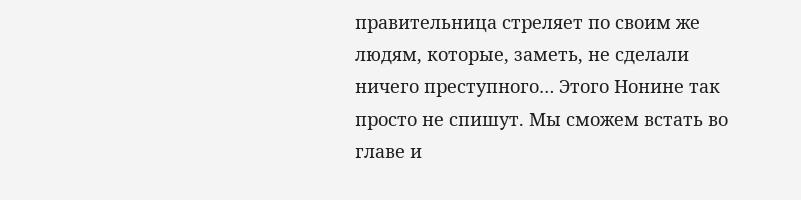правительница стреляет по своим же людям, которые, заметь, не сделали ничего преступного… Этого Нонине так просто не спишут. Мы сможем встать во главе и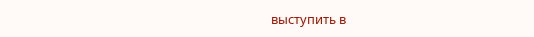выступить в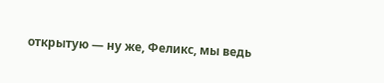открытую — ну же, Феликс, мы ведь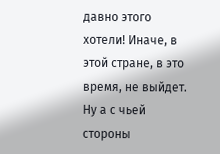давно этого хотели! Иначе, в этой стране, в это время, не выйдет. Ну а с чьей стороны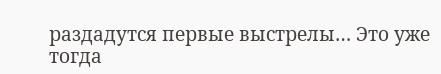раздадутся первые выстрелы… Это уже тогда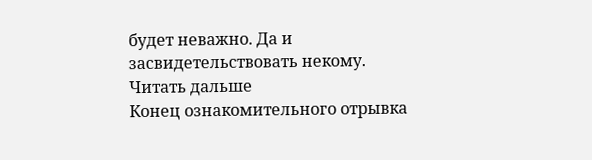будет неважно. Да и засвидетельствовать некому.
Читать дальше
Конец ознакомительного отрывка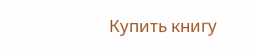Купить книгу